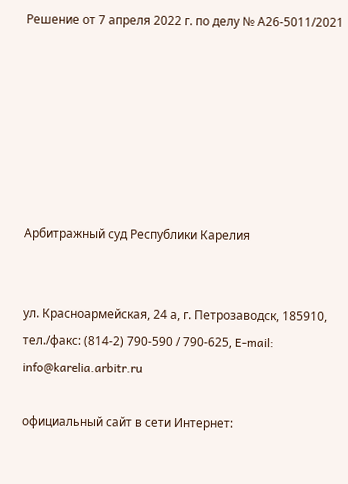Решение от 7 апреля 2022 г. по делу № А26-5011/2021







Арбитражный суд Республики Карелия


ул. Красноармейская, 24 а, г. Петрозаводск, 185910, тел./факс: (814-2) 790-590 / 790-625, E-mail: info@karelia.arbitr.ru

официальный сайт в сети Интернет: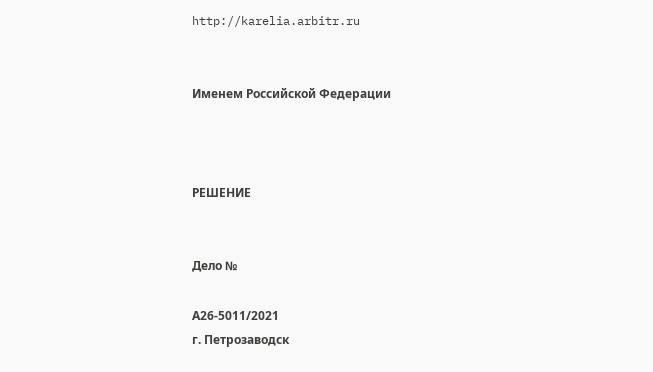http://karelia.arbitr.ru


Именем Российской Федерации



РЕШЕНИЕ


Дело №

А26-5011/2021
г. Петрозаводск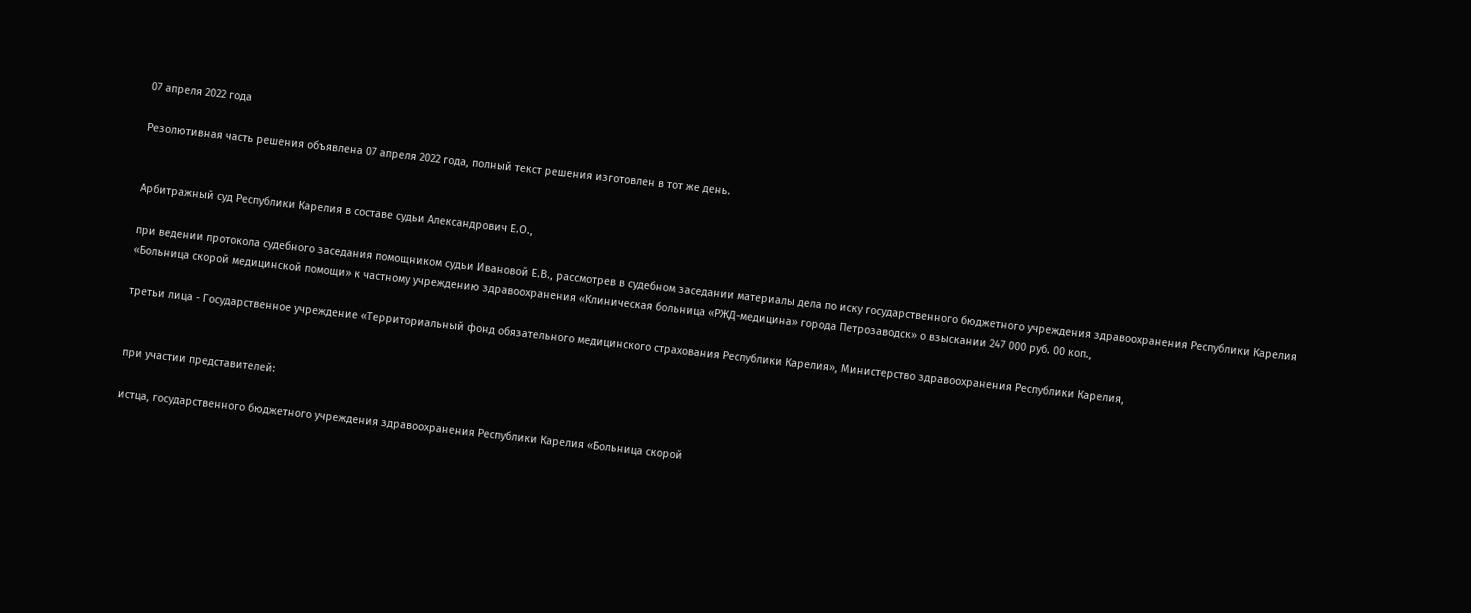07 апреля 2022 года

Резолютивная часть решения объявлена 07 апреля 2022 года, полный текст решения изготовлен в тот же день.


Арбитражный суд Республики Карелия в составе судьи Александрович Е.О.,

при ведении протокола судебного заседания помощником судьи Ивановой Е.В., рассмотрев в судебном заседании материалы дела по иску государственного бюджетного учреждения здравоохранения Республики Карелия «Больница скорой медицинской помощи» к частному учреждению здравоохранения «Клиническая больница «РЖД-медицина» города Петрозаводск» о взыскании 247 000 руб. 00 коп.,

третьи лица - Государственное учреждение «Территориальный фонд обязательного медицинского страхования Республики Карелия», Министерство здравоохранения Республики Карелия,


при участии представителей:

истца, государственного бюджетного учреждения здравоохранения Республики Карелия «Больница скорой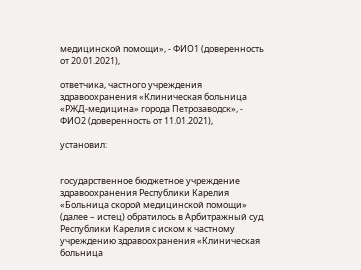медицинской помощи», - ФИО1 (доверенность от 20.01.2021),

ответчика, частного учреждения здравоохранения «Клиническая больница «РЖД-медицина» города Петрозаводск», - ФИО2 (доверенность от 11.01.2021),

установил:


государственное бюджетное учреждение здравоохранения Республики Карелия «Больница скорой медицинской помощи» (далее – истец) обратилось в Арбитражный суд Республики Карелия с иском к частному учреждению здравоохранения «Клиническая больница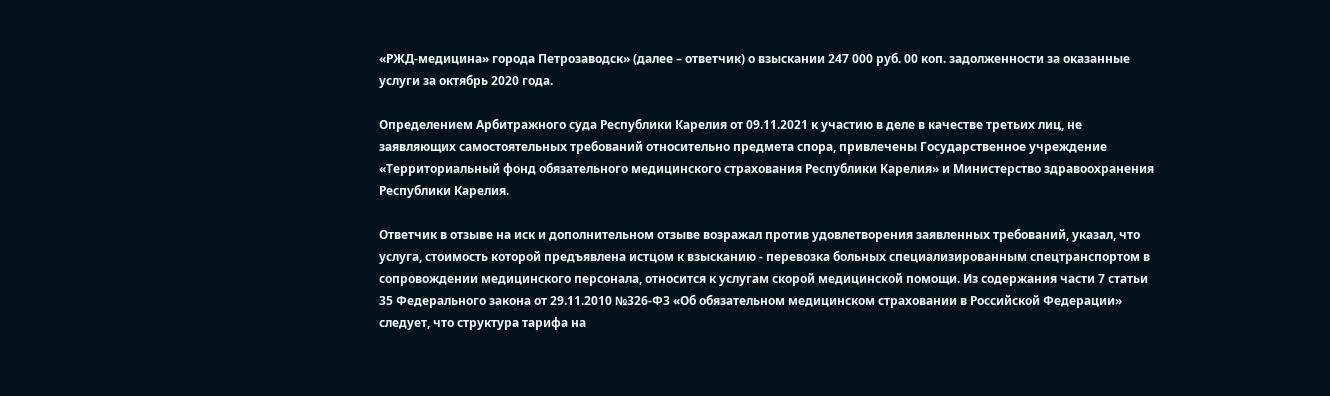«РЖД-медицина» города Петрозаводск» (далее – ответчик) о взыскании 247 000 руб. 00 коп. задолженности за оказанные услуги за октябрь 2020 года.

Определением Арбитражного суда Республики Карелия от 09.11.2021 к участию в деле в качестве третьих лиц, не заявляющих самостоятельных требований относительно предмета спора, привлечены Государственное учреждение «Территориальный фонд обязательного медицинского страхования Республики Карелия» и Министерство здравоохранения Республики Карелия.

Ответчик в отзыве на иск и дополнительном отзыве возражал против удовлетворения заявленных требований, указал, что услуга, стоимость которой предъявлена истцом к взысканию - перевозка больных специализированным спецтранспортом в сопровождении медицинского персонала, относится к услугам скорой медицинской помощи. Из содержания части 7 статьи 35 Федерального закона от 29.11.2010 №326-Ф3 «Об обязательном медицинском страховании в Российской Федерации» следует, что структура тарифа на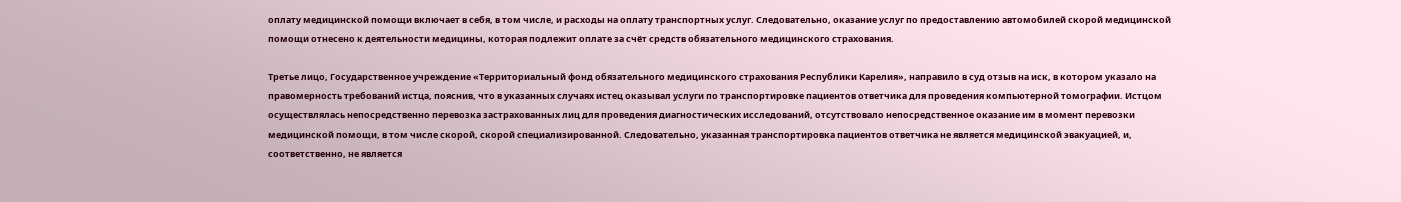оплату медицинской помощи включает в себя, в том числе, и расходы на оплату транспортных услуг. Следовательно, оказание услуг по предоставлению автомобилей скорой медицинской помощи отнесено к деятельности медицины, которая подлежит оплате за счёт средств обязательного медицинского страхования.

Третье лицо, Государственное учреждение «Территориальный фонд обязательного медицинского страхования Республики Карелия», направило в суд отзыв на иск, в котором указало на правомерность требований истца, пояснив, что в указанных случаях истец оказывал услуги по транспортировке пациентов ответчика для проведения компьютерной томографии. Истцом осуществлялась непосредственно перевозка застрахованных лиц для проведения диагностических исследований, отсутствовало непосредственное оказание им в момент перевозки медицинской помощи, в том числе скорой, скорой специализированной. Следовательно, указанная транспортировка пациентов ответчика не является медицинской эвакуацией, и, соответственно, не является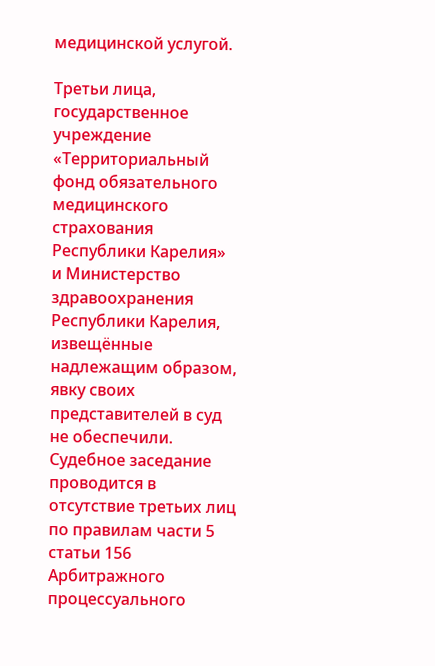медицинской услугой.

Третьи лица, государственное учреждение «Территориальный фонд обязательного медицинского страхования Республики Карелия» и Министерство здравоохранения Республики Карелия, извещённые надлежащим образом, явку своих представителей в суд не обеспечили. Судебное заседание проводится в отсутствие третьих лиц по правилам части 5 статьи 156 Арбитражного процессуального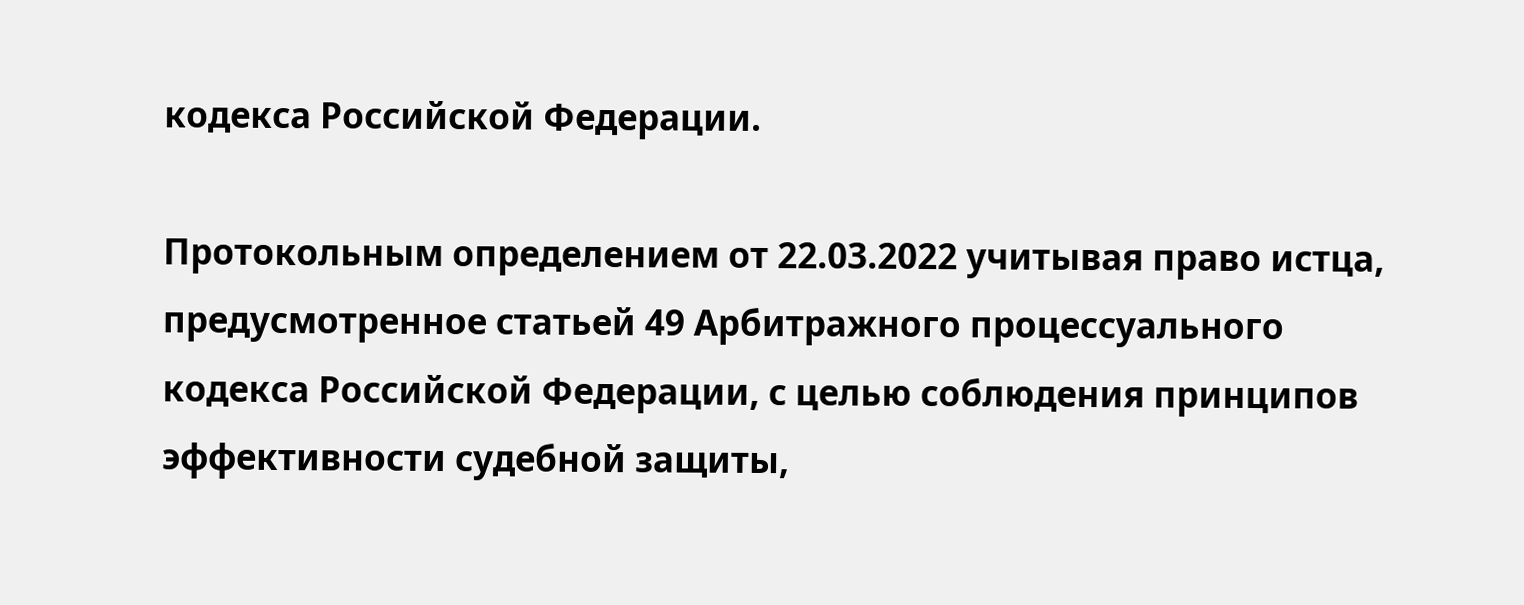кодекса Российской Федерации.

Протокольным определением от 22.03.2022 учитывая право истца, предусмотренное статьей 49 Арбитражного процессуального кодекса Российской Федерации, с целью соблюдения принципов эффективности судебной защиты,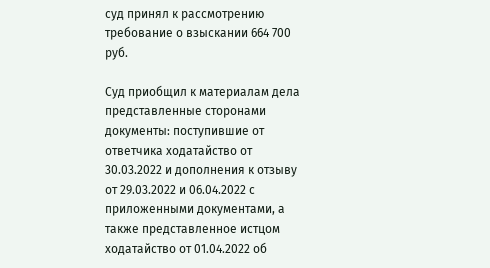суд принял к рассмотрению требование о взыскании 664 700 руб.

Суд приобщил к материалам дела представленные сторонами документы: поступившие от ответчика ходатайство от 30.03.2022 и дополнения к отзыву от 29.03.2022 и 06.04.2022 с приложенными документами, а также представленное истцом ходатайство от 01.04.2022 об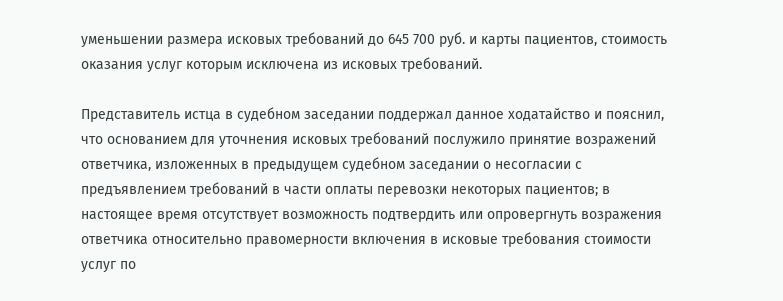уменьшении размера исковых требований до 645 700 руб. и карты пациентов, стоимость оказания услуг которым исключена из исковых требований.

Представитель истца в судебном заседании поддержал данное ходатайство и пояснил, что основанием для уточнения исковых требований послужило принятие возражений ответчика, изложенных в предыдущем судебном заседании о несогласии с предъявлением требований в части оплаты перевозки некоторых пациентов; в настоящее время отсутствует возможность подтвердить или опровергнуть возражения ответчика относительно правомерности включения в исковые требования стоимости услуг по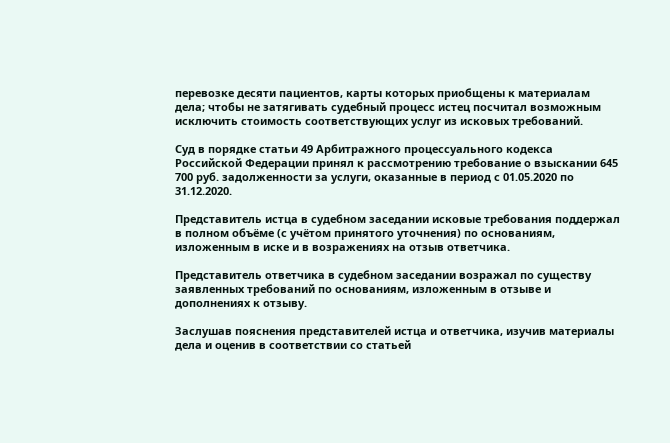перевозке десяти пациентов, карты которых приобщены к материалам дела; чтобы не затягивать судебный процесс истец посчитал возможным исключить стоимость соответствующих услуг из исковых требований.

Суд в порядке статьи 49 Арбитражного процессуального кодекса Российской Федерации принял к рассмотрению требование о взыскании 645 700 руб. задолженности за услуги, оказанные в период с 01.05.2020 по 31.12.2020.

Представитель истца в судебном заседании исковые требования поддержал в полном объёме (с учётом принятого уточнения) по основаниям, изложенным в иске и в возражениях на отзыв ответчика.

Представитель ответчика в судебном заседании возражал по существу заявленных требований по основаниям, изложенным в отзыве и дополнениях к отзыву.

Заслушав пояснения представителей истца и ответчика, изучив материалы дела и оценив в соответствии со статьей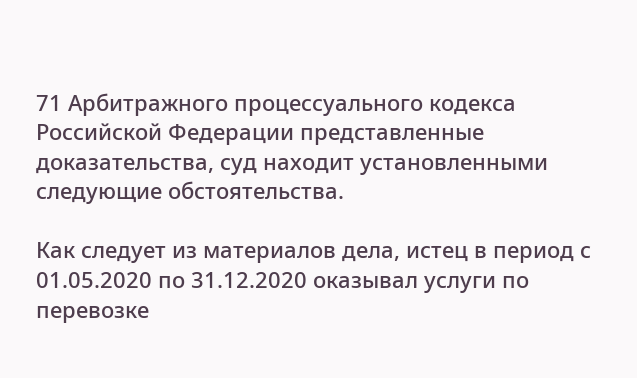71 Арбитражного процессуального кодекса Российской Федерации представленные доказательства, суд находит установленными следующие обстоятельства.

Как следует из материалов дела, истец в период с 01.05.2020 по 31.12.2020 оказывал услуги по перевозке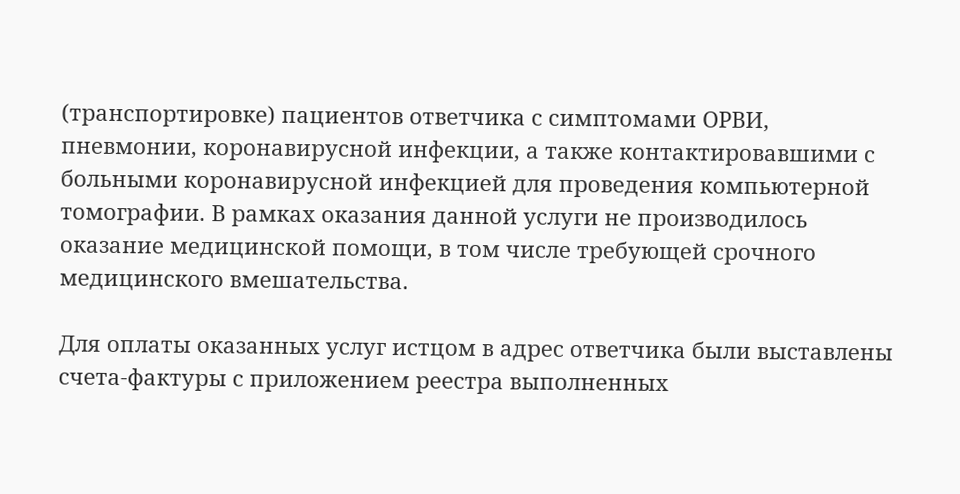(транспортировке) пациентов ответчика с симптомами ОРВИ, пневмонии, коронавирусной инфекции, а также контактировавшими с больными коронавирусной инфекцией для проведения компьютерной томографии. В рамках оказания данной услуги не производилось оказание медицинской помощи, в том числе требующей срочного медицинского вмешательства.

Для оплаты оказанных услуг истцом в адрес ответчика были выставлены счета-фактуры с приложением реестра выполненных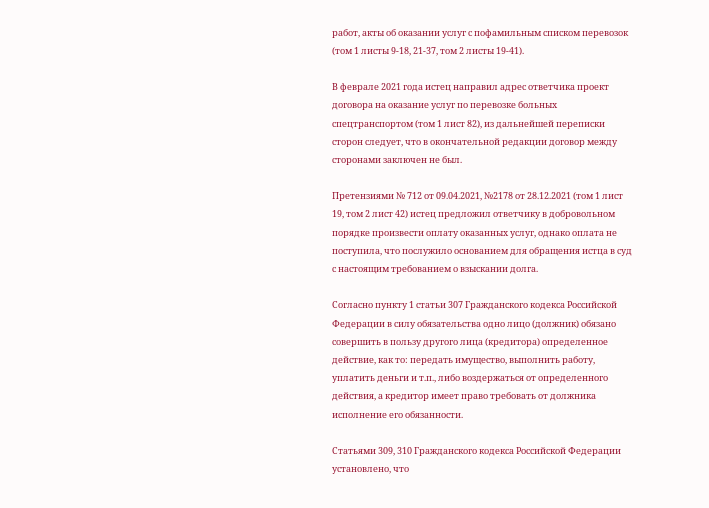работ, акты об оказании услуг с пофамильным списком перевозок (том 1 листы 9-18, 21-37, том 2 листы 19-41).

В феврале 2021 года истец направил адрес ответчика проект договора на оказание услуг по перевозке больных спецтранспортом (том 1 лист 82), из дальнейшей переписки сторон следует, что в окончательной редакции договор между сторонами заключен не был.

Претензиями № 712 от 09.04.2021, №2178 от 28.12.2021 (том 1 лист 19, том 2 лист 42) истец предложил ответчику в добровольном порядке произвести оплату оказанных услуг, однако оплата не поступила, что послужило основанием для обращения истца в суд с настоящим требованием о взыскании долга.

Согласно пункту 1 статьи 307 Гражданского кодекса Российской Федерации в силу обязательства одно лицо (должник) обязано совершить в пользу другого лица (кредитора) определенное действие, как то: передать имущество, выполнить работу, уплатить деньги и т.п., либо воздержаться от определенного действия, а кредитор имеет право требовать от должника исполнение его обязанности.

Статьями 309, 310 Гражданского кодекса Российской Федерации установлено, что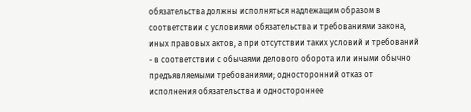обязательства должны исполняться надлежащим образом в соответствии с условиями обязательства и требованиями закона, иных правовых актов, а при отсутствии таких условий и требований - в соответствии с обычаями делового оборота или иными обычно предъявляемыми требованиями; односторонний отказ от исполнения обязательства и одностороннее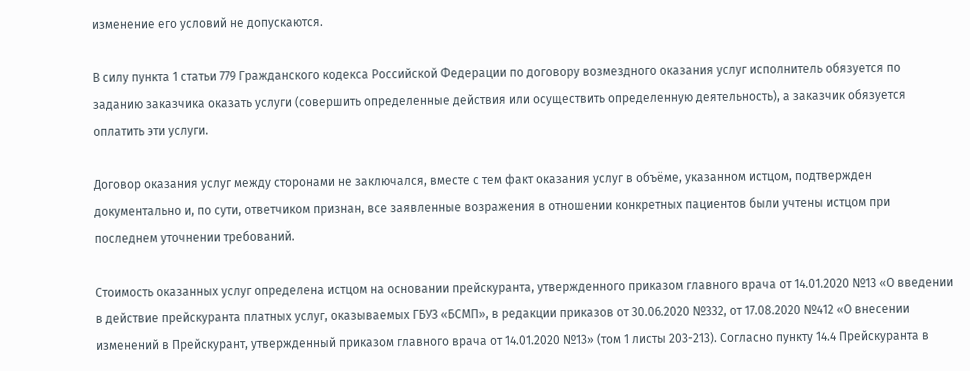изменение его условий не допускаются.

В силу пункта 1 статьи 779 Гражданского кодекса Российской Федерации по договору возмездного оказания услуг исполнитель обязуется по заданию заказчика оказать услуги (совершить определенные действия или осуществить определенную деятельность), а заказчик обязуется оплатить эти услуги.

Договор оказания услуг между сторонами не заключался, вместе с тем факт оказания услуг в объёме, указанном истцом, подтвержден документально и, по сути, ответчиком признан, все заявленные возражения в отношении конкретных пациентов были учтены истцом при последнем уточнении требований.

Стоимость оказанных услуг определена истцом на основании прейскуранта, утвержденного приказом главного врача от 14.01.2020 №13 «О введении в действие прейскуранта платных услуг, оказываемых ГБУЗ «БСМП», в редакции приказов от 30.06.2020 №332, от 17.08.2020 №412 «О внесении изменений в Прейскурант, утвержденный приказом главного врача от 14.01.2020 №13» (том 1 листы 203-213). Согласно пункту 14.4 Прейскуранта в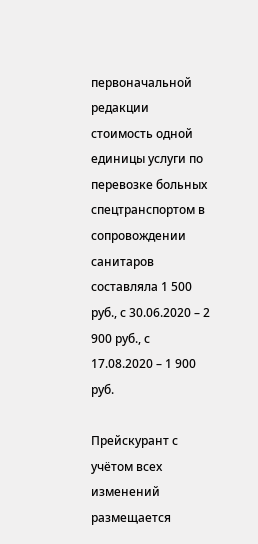первоначальной редакции стоимость одной единицы услуги по перевозке больных спецтранспортом в сопровождении санитаров составляла 1 500 руб., с 30.06.2020 – 2 900 руб., с 17.08.2020 – 1 900 руб.

Прейскурант с учётом всех изменений размещается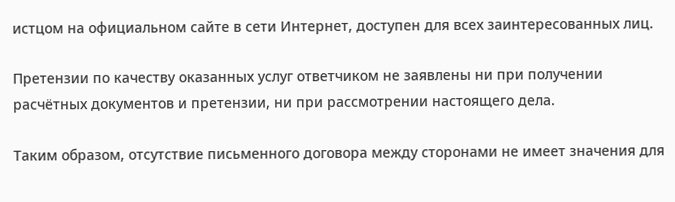истцом на официальном сайте в сети Интернет, доступен для всех заинтересованных лиц.

Претензии по качеству оказанных услуг ответчиком не заявлены ни при получении расчётных документов и претензии, ни при рассмотрении настоящего дела.

Таким образом, отсутствие письменного договора между сторонами не имеет значения для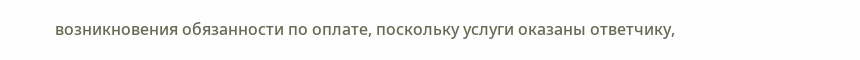возникновения обязанности по оплате, поскольку услуги оказаны ответчику,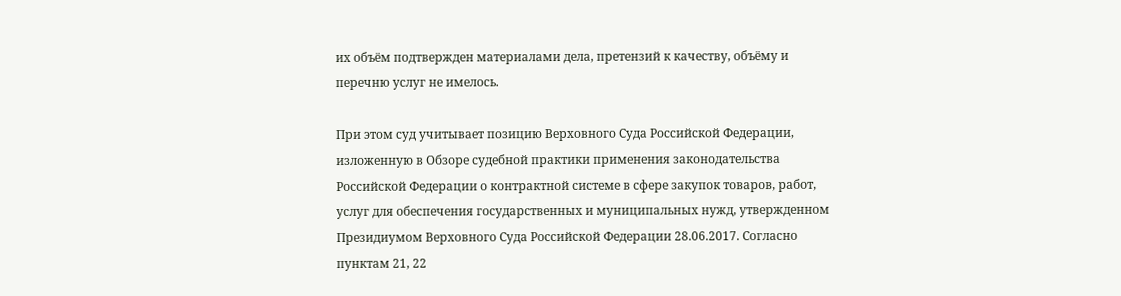их объём подтвержден материалами дела, претензий к качеству, объёму и перечню услуг не имелось.

При этом суд учитывает позицию Верховного Суда Российской Федерации, изложенную в Обзоре судебной практики применения законодательства Российской Федерации о контрактной системе в сфере закупок товаров, работ, услуг для обеспечения государственных и муниципальных нужд, утвержденном Президиумом Верховного Суда Российской Федерации 28.06.2017. Согласно пунктам 21, 22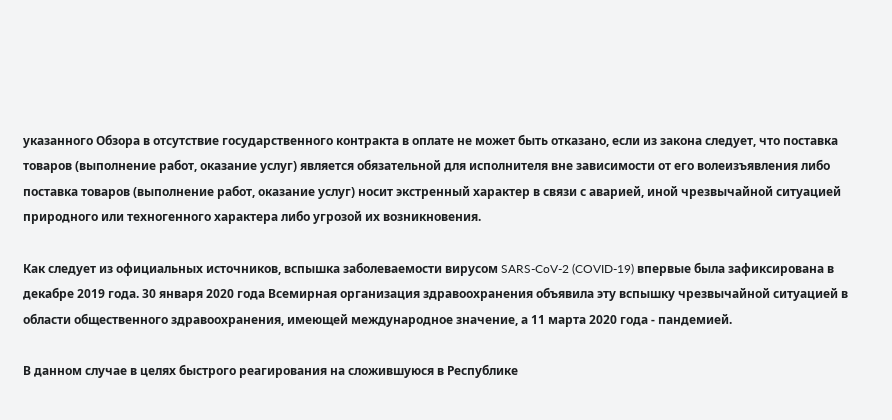указанного Обзора в отсутствие государственного контракта в оплате не может быть отказано, если из закона следует, что поставка товаров (выполнение работ, оказание услуг) является обязательной для исполнителя вне зависимости от его волеизъявления либо поставка товаров (выполнение работ, оказание услуг) носит экстренный характер в связи с аварией, иной чрезвычайной ситуацией природного или техногенного характера либо угрозой их возникновения.

Как следует из официальных источников, вспышка заболеваемости вирусом SARS-CoV-2 (COVID-19) впервые была зафиксирована в декабре 2019 года. 30 января 2020 года Всемирная организация здравоохранения объявила эту вспышку чрезвычайной ситуацией в области общественного здравоохранения, имеющей международное значение, а 11 марта 2020 года - пандемией.

В данном случае в целях быстрого реагирования на сложившуюся в Республике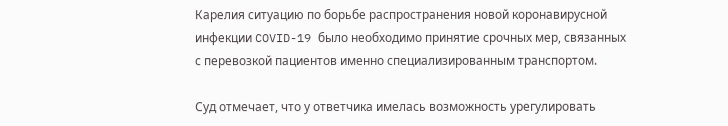Карелия ситуацию по борьбе распространения новой коронавирусной инфекции COVID-19 было необходимо принятие срочных мер, связанных с перевозкой пациентов именно специализированным транспортом.

Суд отмечает, что у ответчика имелась возможность урегулировать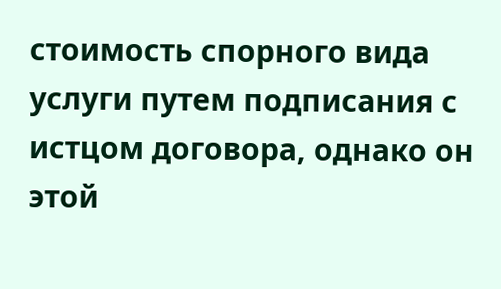стоимость спорного вида услуги путем подписания с истцом договора, однако он этой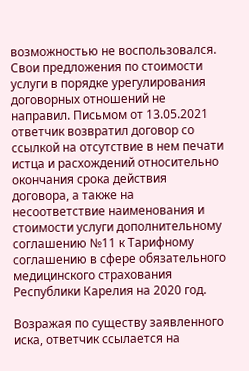возможностью не воспользовался. Свои предложения по стоимости услуги в порядке урегулирования договорных отношений не направил. Письмом от 13.05.2021 ответчик возвратил договор со ссылкой на отсутствие в нем печати истца и расхождений относительно окончания срока действия договора, а также на несоответствие наименования и стоимости услуги дополнительному соглашению №11 к Тарифному соглашению в сфере обязательного медицинского страхования Республики Карелия на 2020 год.

Возражая по существу заявленного иска, ответчик ссылается на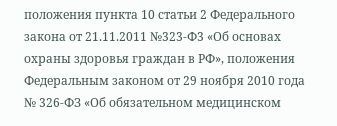положения пункта 10 статьи 2 Федерального закона от 21.11.2011 №323-Ф3 «Об основах охраны здоровья граждан в РФ», положения Федеральным законом от 29 ноября 2010 года № 326-ФЗ «Об обязательном медицинском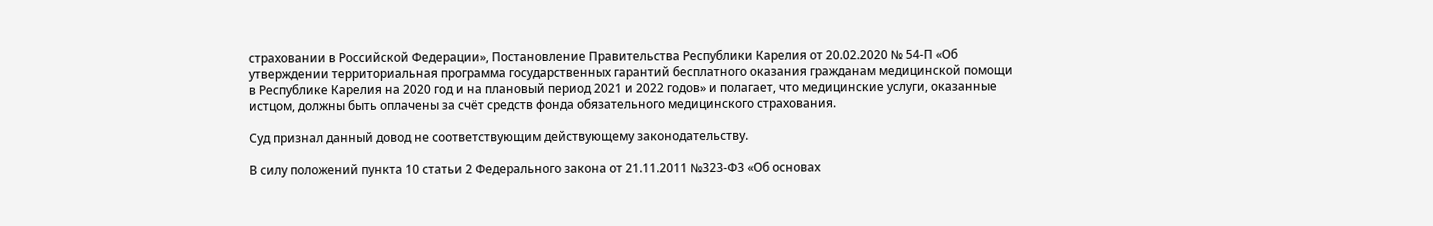страховании в Российской Федерации», Постановление Правительства Республики Карелия от 20.02.2020 № 54-П «Об утверждении территориальная программа государственных гарантий бесплатного оказания гражданам медицинской помощи в Республике Карелия на 2020 год и на плановый период 2021 и 2022 годов» и полагает, что медицинские услуги, оказанные истцом, должны быть оплачены за счёт средств фонда обязательного медицинского страхования.

Суд признал данный довод не соответствующим действующему законодательству.

В силу положений пункта 10 статьи 2 Федерального закона от 21.11.2011 №323-Ф3 «Об основах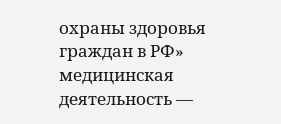охраны здоровья граждан в РФ» медицинская деятельность —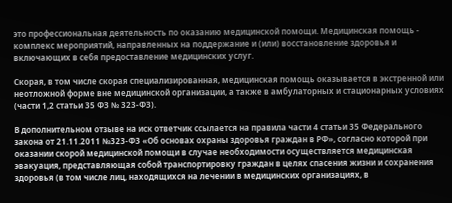это профессиональная деятельность по оказанию медицинской помощи. Медицинская помощь - комплекс мероприятий, направленных на поддержание и (или) восстановление здоровья и включающих в себя предоставление медицинских услуг.

Скорая, в том числе скорая специализированная, медицинская помощь оказывается в экстренной или неотложной форме вне медицинской организации, а также в амбулаторных и стационарных условиях (части 1,2 статьи 35 ФЗ № 323-ФЗ).

В дополнительном отзыве на иск ответчик ссылается на правила части 4 статьи 35 Федерального закона от 21.11.2011 №323-Ф3 «Об основах охраны здоровья граждан в РФ», согласно которой при оказании скорой медицинской помощи в случае необходимости осуществляется медицинская эвакуация, представляющая собой транспортировку граждан в целях спасения жизни и сохранения здоровья (в том числе лиц, находящихся на лечении в медицинских организациях, в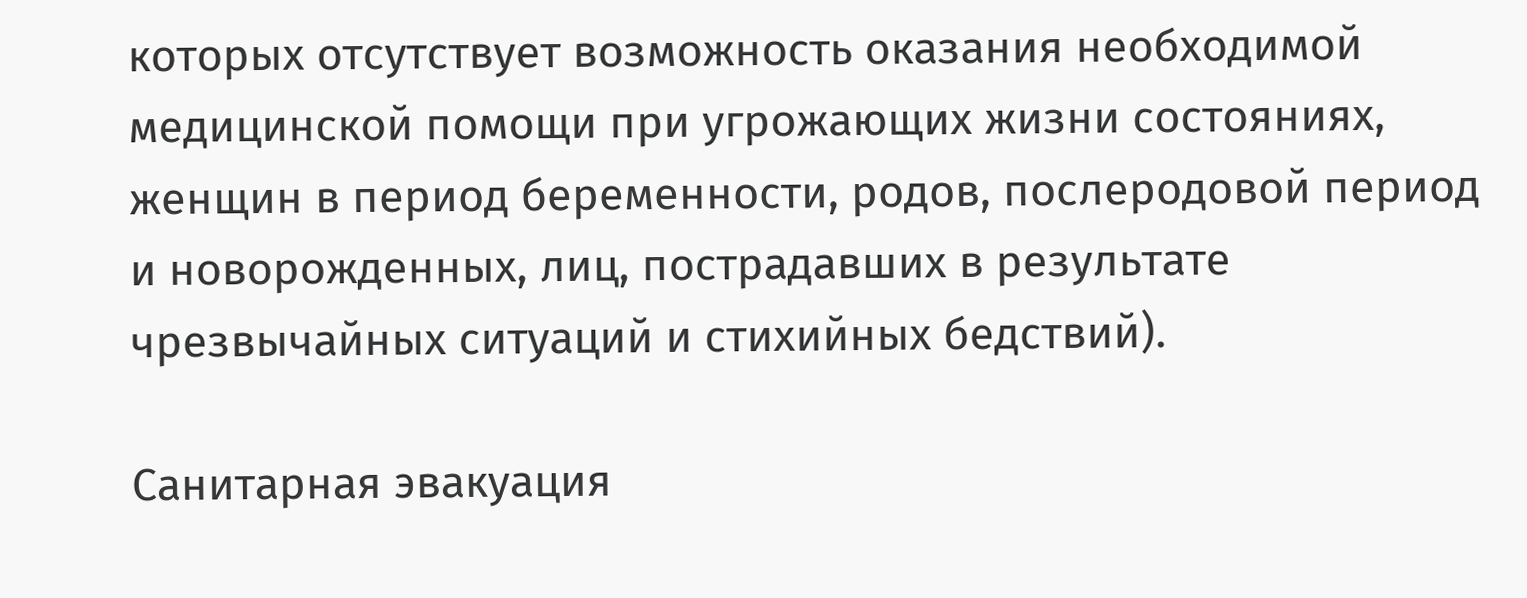которых отсутствует возможность оказания необходимой медицинской помощи при угрожающих жизни состояниях, женщин в период беременности, родов, послеродовой период и новорожденных, лиц, пострадавших в результате чрезвычайных ситуаций и стихийных бедствий).

Санитарная эвакуация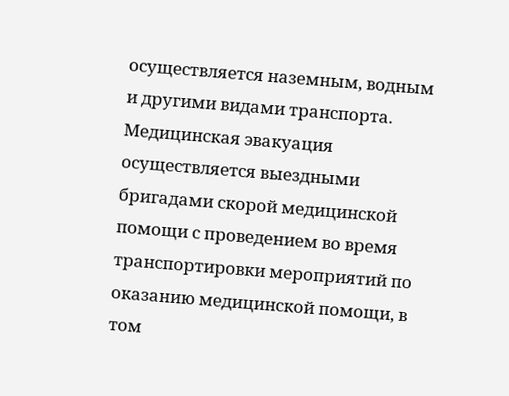осуществляется наземным, водным и другими видами транспорта. Медицинская эвакуация осуществляется выездными бригадами скорой медицинской помощи с проведением во время транспортировки мероприятий по оказанию медицинской помощи, в том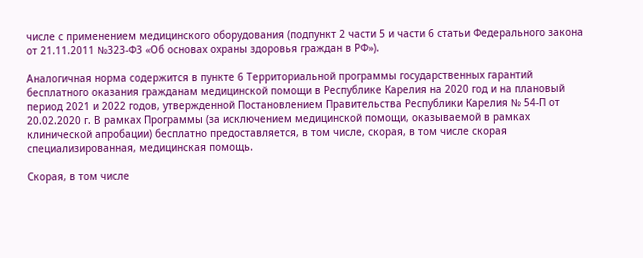числе с применением медицинского оборудования (подпункт 2 части 5 и части 6 статьи Федерального закона от 21.11.2011 №323-Ф3 «Об основах охраны здоровья граждан в РФ»).

Аналогичная норма содержится в пункте 6 Территориальной программы государственных гарантий бесплатного оказания гражданам медицинской помощи в Республике Карелия на 2020 год и на плановый период 2021 и 2022 годов, утвержденной Постановлением Правительства Республики Карелия № 54-П от 20.02.2020 г. В рамках Программы (за исключением медицинской помощи, оказываемой в рамках клинической апробации) бесплатно предоставляется, в том числе, скорая, в том числе скорая специализированная, медицинская помощь.

Скорая, в том числе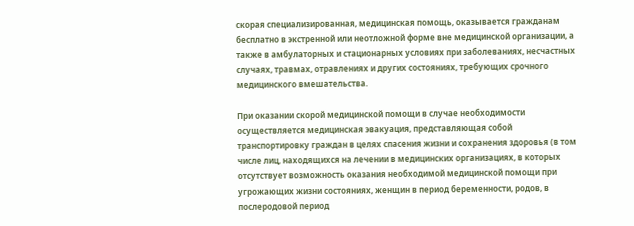скорая специализированная, медицинская помощь, оказывается гражданам бесплатно в экстренной или неотложной форме вне медицинской организации, а также в амбулаторных и стационарных условиях при заболеваниях, несчастных случаях, травмах, отравлениях и других состояниях, требующих срочного медицинского вмешательства.

При оказании скорой медицинской помощи в случае необходимости осуществляется медицинская эвакуация, представляющая собой транспортировку граждан в целях спасения жизни и сохранения здоровья (в том числе лиц, находящихся на лечении в медицинских организациях, в которых отсутствует возможность оказания необходимой медицинской помощи при угрожающих жизни состояниях, женщин в период беременности, родов, в послеродовой период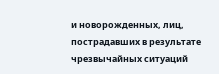и новорожденных, лиц, пострадавших в результате чрезвычайных ситуаций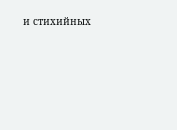и стихийных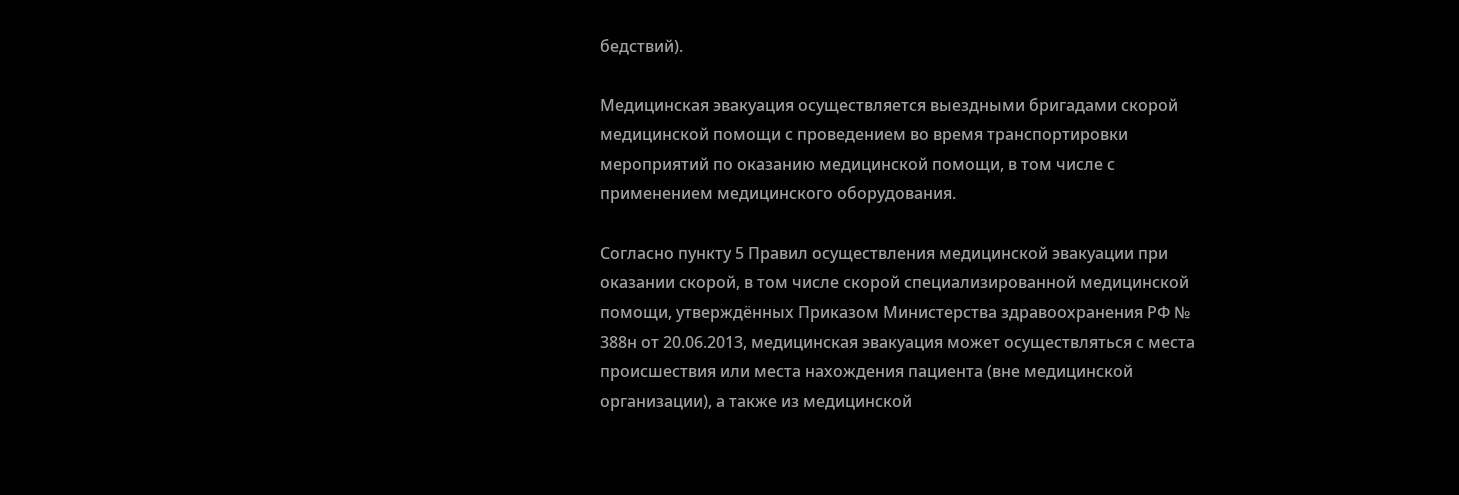бедствий).

Медицинская эвакуация осуществляется выездными бригадами скорой медицинской помощи с проведением во время транспортировки мероприятий по оказанию медицинской помощи, в том числе с применением медицинского оборудования.

Согласно пункту 5 Правил осуществления медицинской эвакуации при оказании скорой, в том числе скорой специализированной медицинской помощи, утверждённых Приказом Министерства здравоохранения РФ № 388н от 20.06.2013, медицинская эвакуация может осуществляться с места происшествия или места нахождения пациента (вне медицинской организации), а также из медицинской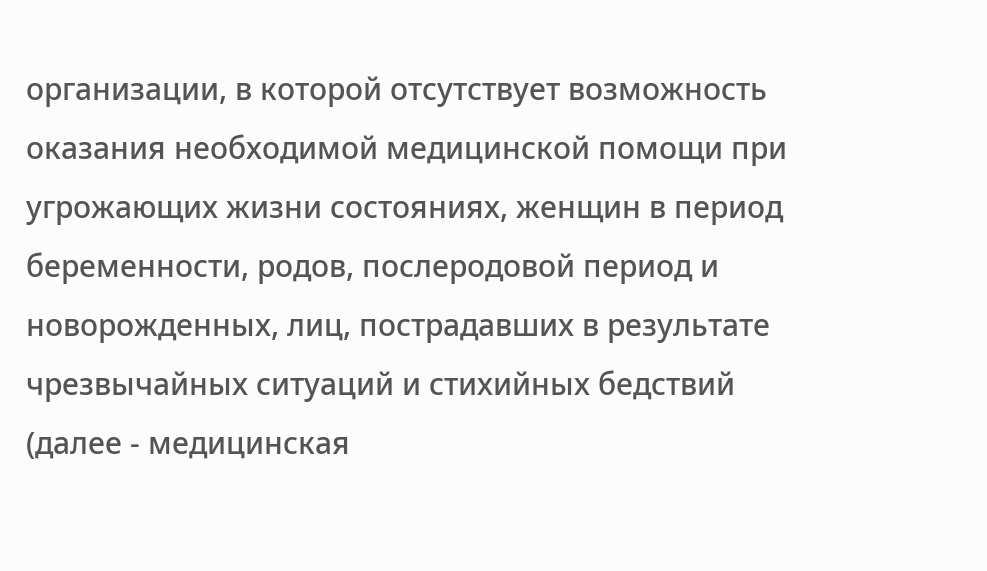организации, в которой отсутствует возможность оказания необходимой медицинской помощи при угрожающих жизни состояниях, женщин в период беременности, родов, послеродовой период и новорожденных, лиц, пострадавших в результате чрезвычайных ситуаций и стихийных бедствий (далее - медицинская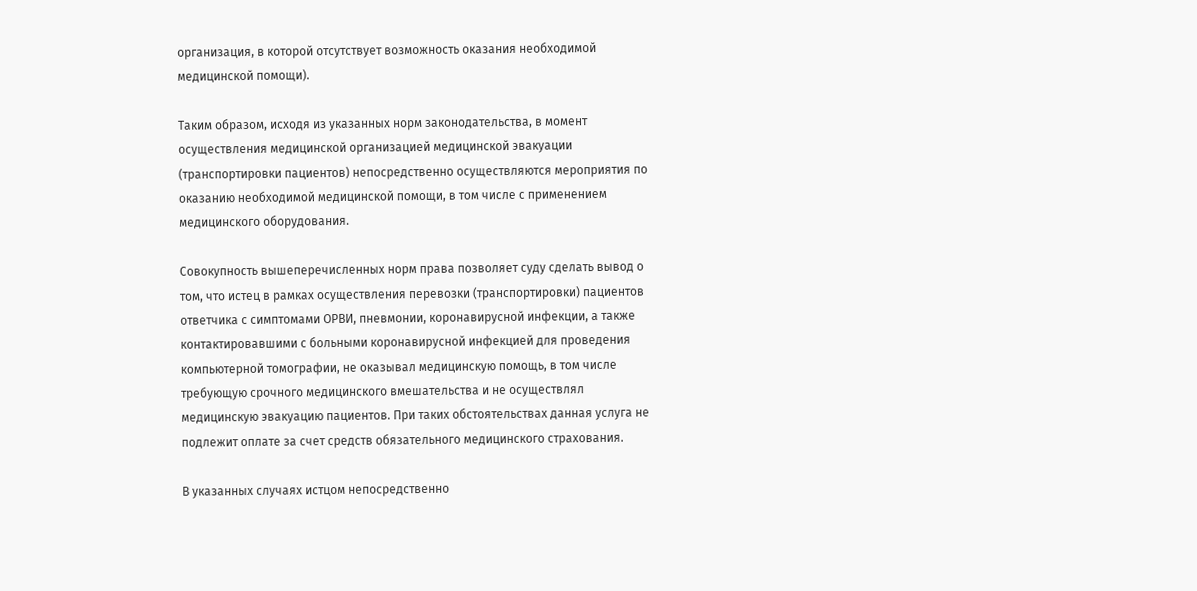организация, в которой отсутствует возможность оказания необходимой медицинской помощи).

Таким образом, исходя из указанных норм законодательства, в момент осуществления медицинской организацией медицинской эвакуации (транспортировки пациентов) непосредственно осуществляются мероприятия по оказанию необходимой медицинской помощи, в том числе с применением медицинского оборудования.

Совокупность вышеперечисленных норм права позволяет суду сделать вывод о том, что истец в рамках осуществления перевозки (транспортировки) пациентов ответчика с симптомами ОРВИ, пневмонии, коронавирусной инфекции, а также контактировавшими с больными коронавирусной инфекцией для проведения компьютерной томографии, не оказывал медицинскую помощь, в том числе требующую срочного медицинского вмешательства и не осуществлял медицинскую эвакуацию пациентов. При таких обстоятельствах данная услуга не подлежит оплате за счет средств обязательного медицинского страхования.

В указанных случаях истцом непосредственно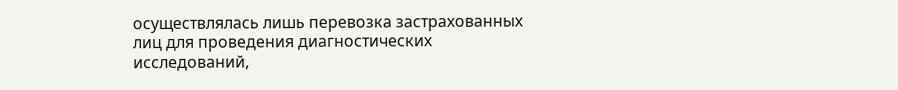осуществлялась лишь перевозка застрахованных лиц для проведения диагностических исследований,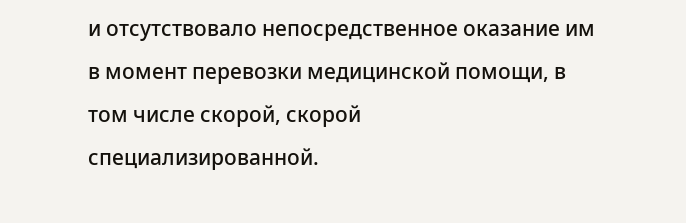и отсутствовало непосредственное оказание им в момент перевозки медицинской помощи, в том числе скорой, скорой специализированной.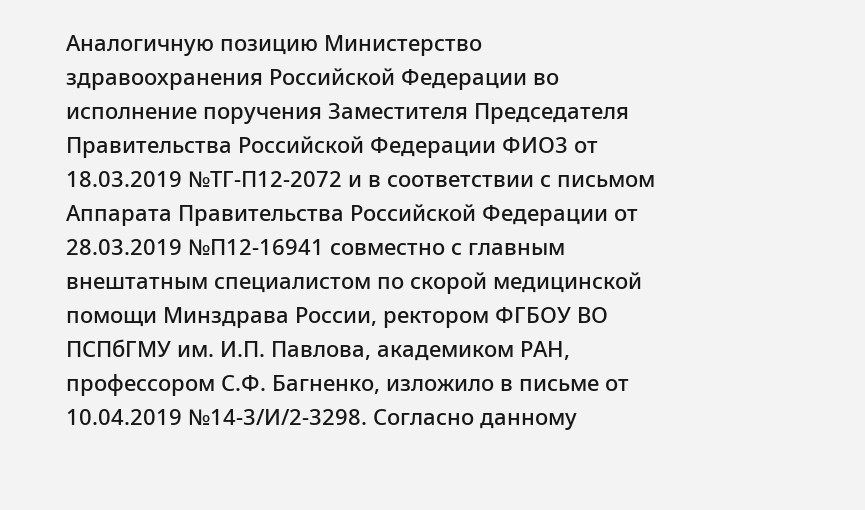Аналогичную позицию Министерство здравоохранения Российской Федерации во исполнение поручения Заместителя Председателя Правительства Российской Федерации ФИО3 от 18.03.2019 №ТГ-П12-2072 и в соответствии с письмом Аппарата Правительства Российской Федерации от 28.03.2019 №П12-16941 совместно с главным внештатным специалистом по скорой медицинской помощи Минздрава России, ректором ФГБОУ ВО ПСПбГМУ им. И.П. Павлова, академиком РАН, профессором С.Ф. Багненко, изложило в письме от 10.04.2019 №14-3/И/2-3298. Согласно данному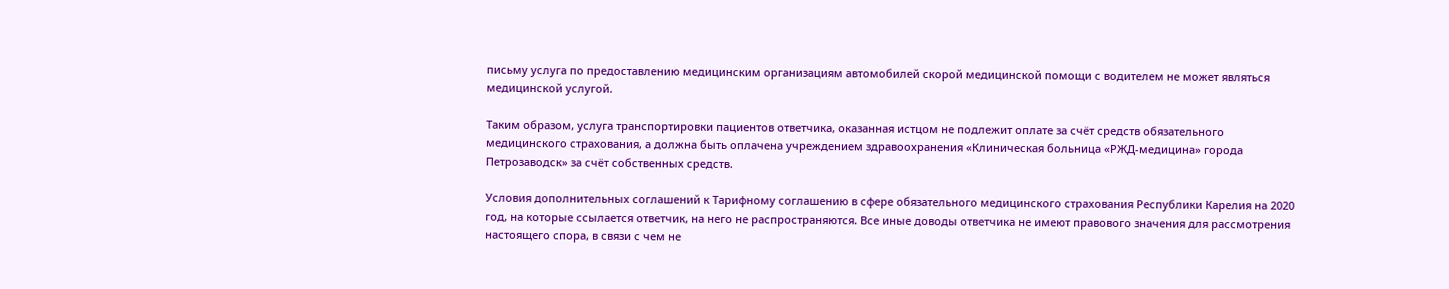письму услуга по предоставлению медицинским организациям автомобилей скорой медицинской помощи с водителем не может являться медицинской услугой.

Таким образом, услуга транспортировки пациентов ответчика, оказанная истцом не подлежит оплате за счёт средств обязательного медицинского страхования, а должна быть оплачена учреждением здравоохранения «Клиническая больница «РЖД-медицина» города Петрозаводск» за счёт собственных средств.

Условия дополнительных соглашений к Тарифному соглашению в сфере обязательного медицинского страхования Республики Карелия на 2020 год, на которые ссылается ответчик, на него не распространяются. Все иные доводы ответчика не имеют правового значения для рассмотрения настоящего спора, в связи с чем не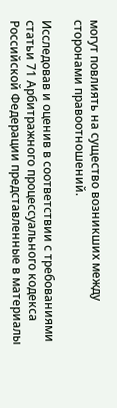могут повлиять на существо возникших между сторонами правоотношений.

Исследовав и оценив в соответствии с требованиями статьи 71 Арбитражного процессуального кодекса Российской Федерации представленные в материалы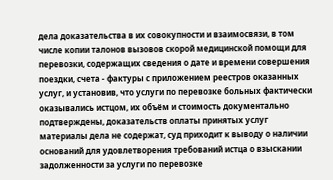дела доказательства в их совокупности и взаимосвязи, в том числе копии талонов вызовов скорой медицинской помощи для перевозки, содержащих сведения о дате и времени совершения поездки, счета - фактуры с приложением реестров оказанных услуг, и установив, что услуги по перевозке больных фактически оказывались истцом, их объём и стоимость документально подтверждены, доказательств оплаты принятых услуг материалы дела не содержат, суд приходит к выводу о наличии оснований для удовлетворения требований истца о взыскании задолженности за услуги по перевозке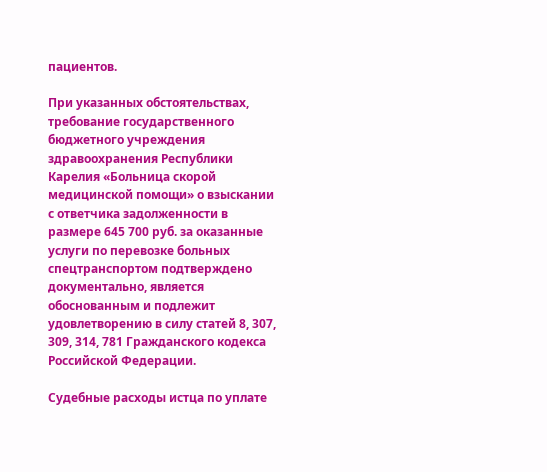пациентов.

При указанных обстоятельствах, требование государственного бюджетного учреждения здравоохранения Республики Карелия «Больница скорой медицинской помощи» о взыскании с ответчика задолженности в размере 645 700 руб. за оказанные услуги по перевозке больных спецтранспортом подтверждено документально, является обоснованным и подлежит удовлетворению в силу статей 8, 307, 309, 314, 781 Гражданского кодекса Российской Федерации.

Судебные расходы истца по уплате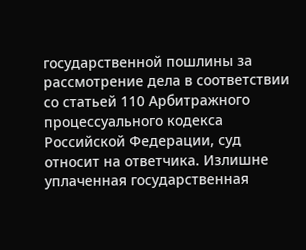государственной пошлины за рассмотрение дела в соответствии со статьей 110 Арбитражного процессуального кодекса Российской Федерации, суд относит на ответчика. Излишне уплаченная государственная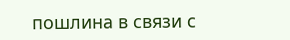пошлина в связи с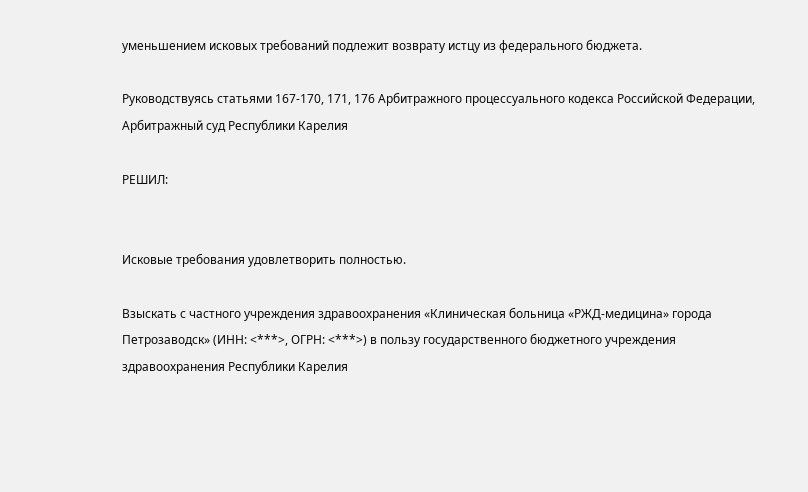уменьшением исковых требований подлежит возврату истцу из федерального бюджета.

Руководствуясь статьями 167-170, 171, 176 Арбитражного процессуального кодекса Российской Федерации, Арбитражный суд Республики Карелия

РЕШИЛ:


Исковые требования удовлетворить полностью.

Взыскать с частного учреждения здравоохранения «Клиническая больница «РЖД-медицина» города Петрозаводск» (ИНН: <***>, ОГРН: <***>) в пользу государственного бюджетного учреждения здравоохранения Республики Карелия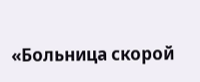«Больница скорой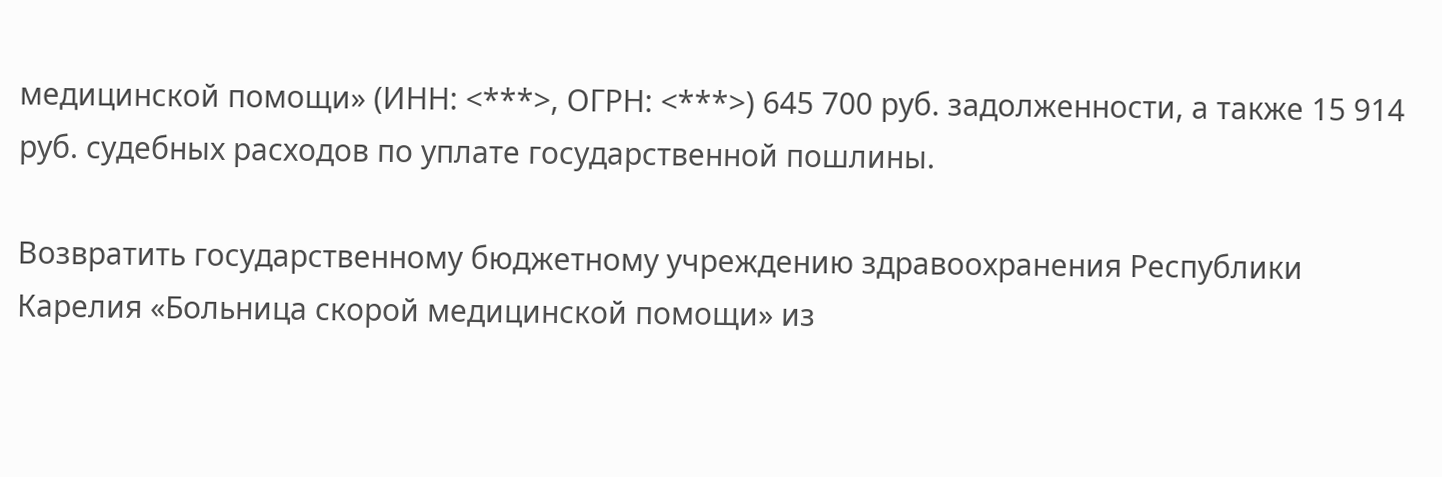медицинской помощи» (ИНН: <***>, ОГРН: <***>) 645 700 руб. задолженности, а также 15 914 руб. судебных расходов по уплате государственной пошлины.

Возвратить государственному бюджетному учреждению здравоохранения Республики Карелия «Больница скорой медицинской помощи» из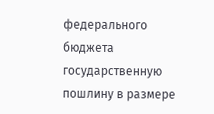федерального бюджета государственную пошлину в размере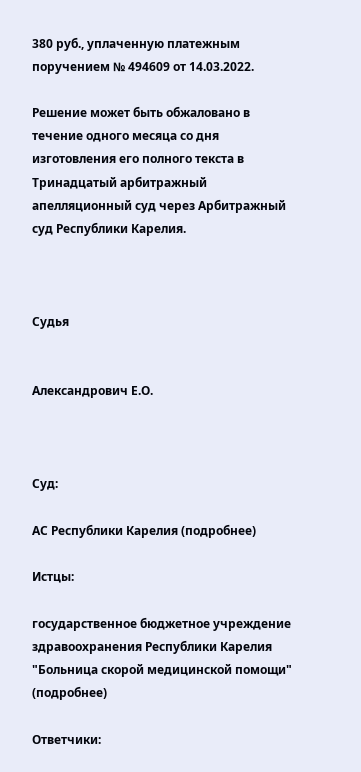380 руб., уплаченную платежным поручением № 494609 от 14.03.2022.

Решение может быть обжаловано в течение одного месяца со дня изготовления его полного текста в Тринадцатый арбитражный апелляционный суд через Арбитражный суд Республики Карелия.



Судья


Александрович Е.О.



Суд:

АС Республики Карелия (подробнее)

Истцы:

государственное бюджетное учреждение здравоохранения Республики Карелия "Больница скорой медицинской помощи" (подробнее)

Ответчики: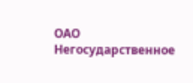ОАО Негосударственное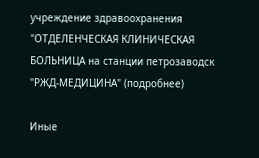учреждение здравоохранения "ОТДЕЛЕНЧЕСКАЯ КЛИНИЧЕСКАЯ БОЛЬНИЦА на станции петрозаводск "РЖД-МЕДИЦИНА" (подробнее)

Иные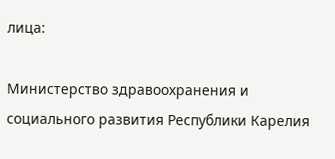лица:

Министерство здравоохранения и социального развития Республики Карелия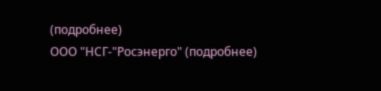(подробнее)
ООО "НСГ-"Росэнерго" (подробнее)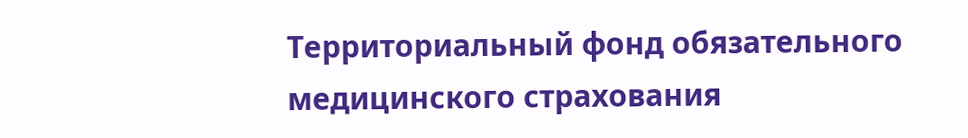Территориальный фонд обязательного медицинского страхования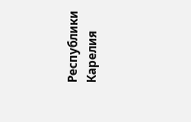Республики Карелия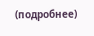(подробнее)